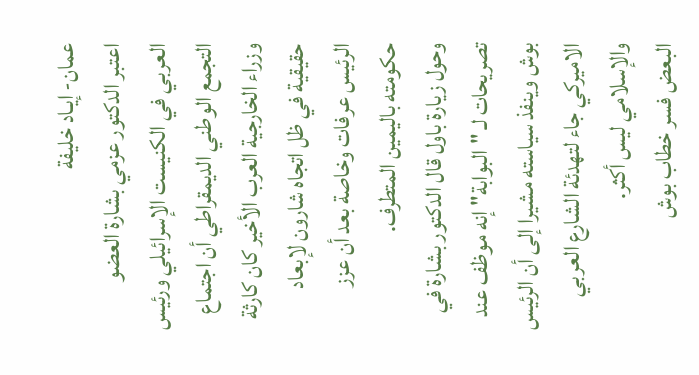عمان- إيـاد خليفة
اعتبر الدكتور عزمي بشارة العضو العربي في الكنيست الإسرائيلي ورئيس التجمع الوطني الديمقراطي أن اجتماع وزراء الخارجية العرب الأخير كان كارثة حقيقية في ظل اتجاه شارون لإبعاد الرئيس عرفات وخاصة بعد أن عزز حكومته باليمين المتطرف.
وحول زيارة باول قال الدكتور بشارة في تصريحات لـ "البوابة" إنه موظف عند بوش وينفذ سياسته مشيرا إلى أن الرئيس الاميركي جاء لتهدئة الشارع العربي والإسلامي ليس أكثر.
البعض فسر خطاب بوش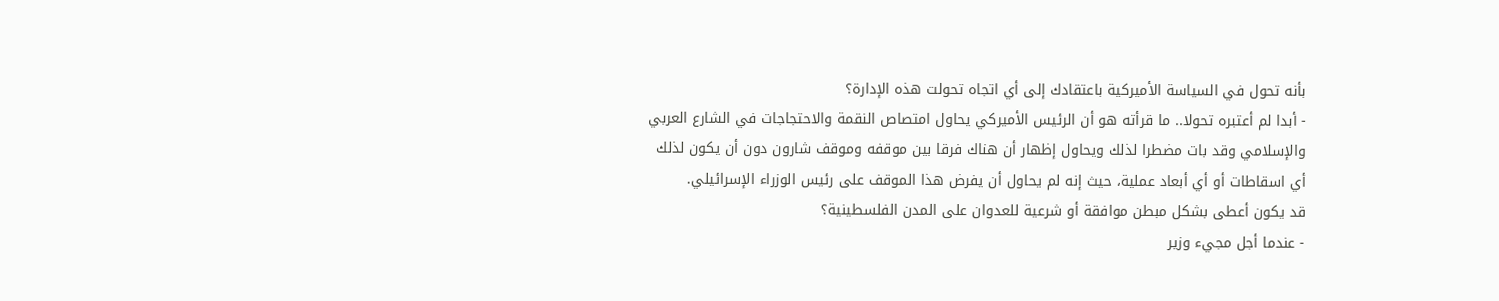بأنه تحول في السياسة الأميركية باعتقادك إلى أي اتجاه تحولت هذه الإدارة؟
- أبدا لم أعتبره تحولا.. ما قرأته هو أن الرئيس الأميركي يحاول امتصاص النقمة والاحتجاجات في الشارع العربي والإسلامي وقد بات مضطرا لذلك ويحاول إظهار أن هناك فرقا بين موقفه وموقف شارون دون أن يكون لذلك أي اسقاطات أو أي أبعاد عملية، حيث إنه لم يحاول أن يفرض هذا الموقف على رئيس الوزراء الإسرائيلي.
قد يكون أعطى بشكل مبطن موافقة أو شرعية للعدوان على المدن الفلسطينية؟
- عندما أجل مجيء وزير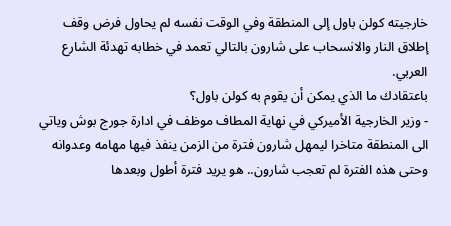خارجيته كولن باول إلى المنطقة وفي الوقت نفسه لم يحاول فرض وقف إطلاق النار والانسحاب على شارون بالتالي تعمد في خطابه تهدئة الشارع العربي.
باعتقادك ما الذي يمكن أن يقوم به كولن باول؟
- وزير الخارجية الأميركي في نهاية المطاف موظف في ادارة جورج بوش وياتي الى المنطقة متاخرا ليمهل شارون فترة من الزمن ينفذ فيها مهامه وعدوانه وحتى هذه الفترة لم تعجب شارون.. هو يريد فترة أطول وبعدها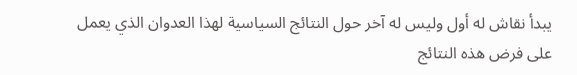يبدأ نقاش له أول وليس له آخر حول النتائج السياسية لهذا العدوان الذي يعمل على فرض هذه النتائج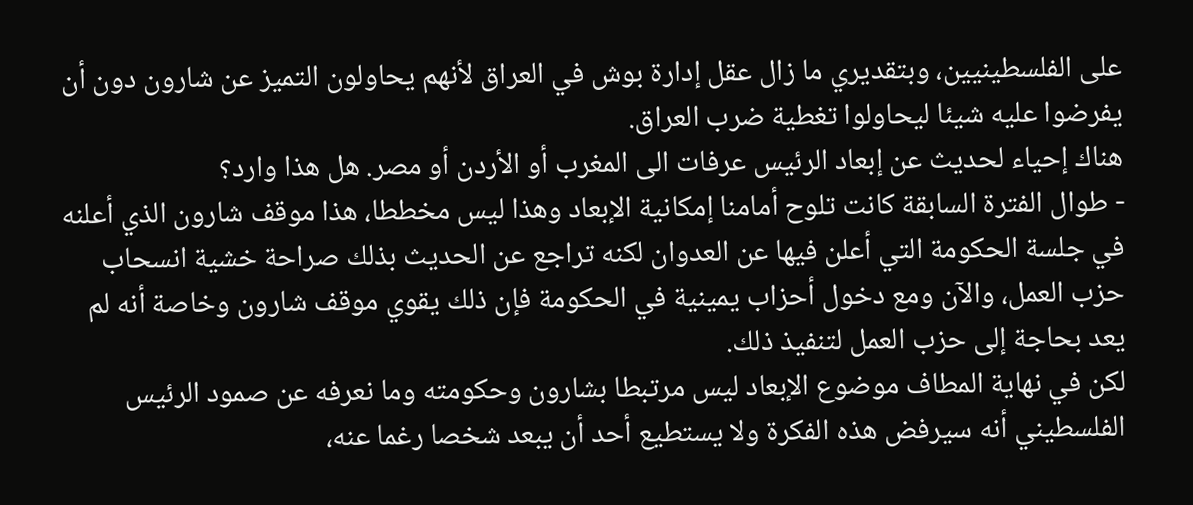على الفلسطينيين، وبتقديري ما زال عقل إدارة بوش في العراق لأنهم يحاولون التميز عن شارون دون أن يفرضوا عليه شيئا ليحاولوا تغطية ضرب العراق.
هناك إحياء لحديث عن إبعاد الرئيس عرفات الى المغرب أو الأردن أو مصر. هل هذا وارد؟
- طوال الفترة السابقة كانت تلوح أمامنا إمكانية الإبعاد وهذا ليس مخططا، هذا موقف شارون الذي أعلنه في جلسة الحكومة التي أعلن فيها عن العدوان لكنه تراجع عن الحديث بذلك صراحة خشية انسحاب حزب العمل، والآن ومع دخول أحزاب يمينية في الحكومة فإن ذلك يقوي موقف شارون وخاصة أنه لم يعد بحاجة إلى حزب العمل لتنفيذ ذلك.
لكن في نهاية المطاف موضوع الإبعاد ليس مرتبطا بشارون وحكومته وما نعرفه عن صمود الرئيس الفلسطيني أنه سيرفض هذه الفكرة ولا يستطيع أحد أن يبعد شخصا رغما عنه،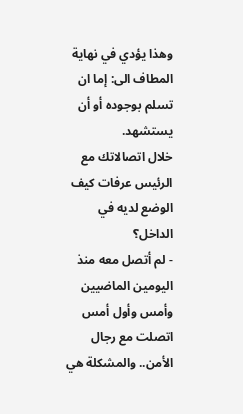وهذا يؤدي في نهاية المطاف الى: إما ان تسلم بوجوده أو أن يستشهد.
خلال اتصالاتك مع الرئيس عرفات كيف الوضع لديه في الداخل؟
- لم أتصل معه منذ اليومين الماضيين وأمس وأول أمس اتصلت مع رجال الأمن.. والمشكلة هي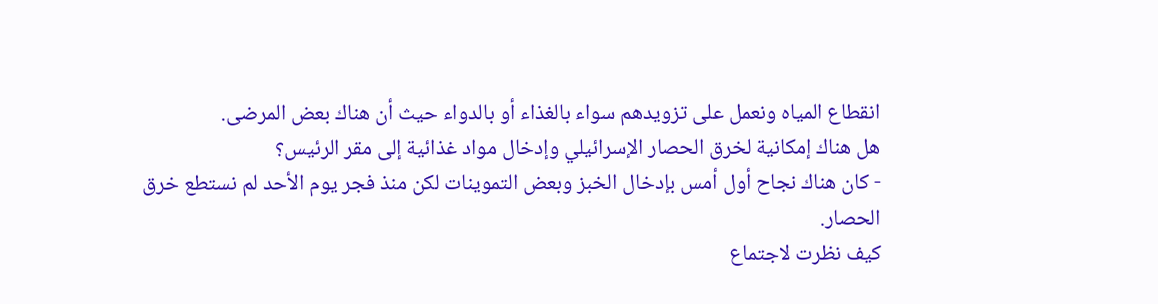انقطاع المياه ونعمل على تزويدهم سواء بالغذاء أو بالدواء حيث أن هناك بعض المرضى.
هل هناك إمكانية لخرق الحصار الإسرائيلي وإدخال مواد غذائية إلى مقر الرئيس؟
- كان هناك نجاح أول أمس بإدخال الخبز وبعض التموينات لكن منذ فجر يوم الأحد لم نستطع خرق الحصار.
كيف نظرت لاجتماع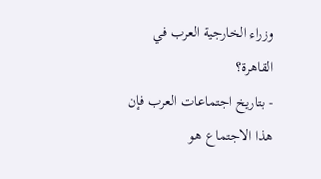وزراء الخارجية العرب في القاهرة؟
- بتاريخ اجتماعات العرب فإن هذا الاجتماع هو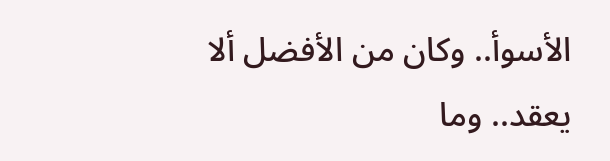الأسوأ.. وكان من الأفضل ألا يعقد.. وما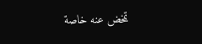تمخض عنه خاصة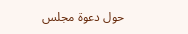حول دعوة مجلس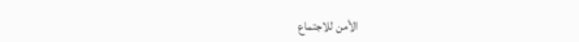الأمن للاجتماع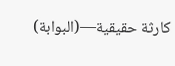كارثة حقيقية—(البوابة)